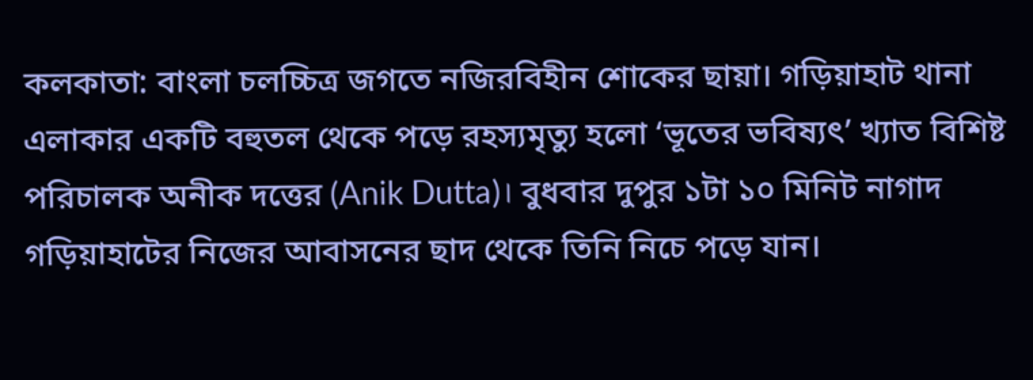কলকাতা: বাংলা চলচ্চিত্র জগতে নজিরবিহীন শোকের ছায়া। গড়িয়াহাট থানা এলাকার একটি বহুতল থেকে পড়ে রহস্যমৃত্যু হলো ‘ভূতের ভবিষ্যৎ’ খ্যাত বিশিষ্ট পরিচালক অনীক দত্তের (Anik Dutta)। বুধবার দুপুর ১টা ১০ মিনিট নাগাদ গড়িয়াহাটের নিজের আবাসনের ছাদ থেকে তিনি নিচে পড়ে যান।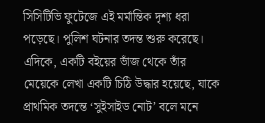সিসিটিভি ফুটেজে এই মর্মান্তিক দৃশ্য ধরা পড়েছে। পুলিশ ঘটনার তদন্ত শুরু করেছে। এদিকে, একটি বইয়ের ভাঁজ থেকে তাঁর মেয়েকে লেখা একটি চিঠি উদ্ধার হয়েছে, যাকে প্রাথমিক তদন্তে ‘সুইসাইড নোট’ বলে মনে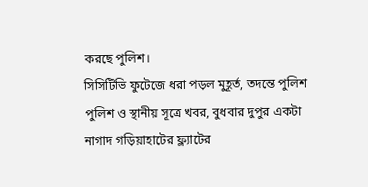করছে পুলিশ।
সিসিটিভি ফুটেজে ধরা পড়ল মুহূর্ত, তদন্তে পুলিশ
পুলিশ ও স্থানীয় সূত্রে খবর, বুধবার দুপুর একটা নাগাদ গড়িয়াহাটের ফ্ল্যাটের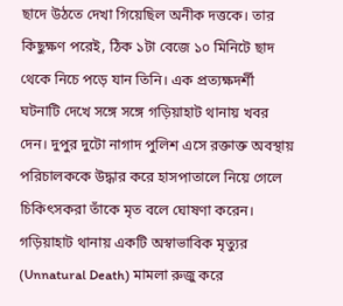ছাদে উঠতে দেখা গিয়েছিল অনীক দত্তকে। তার কিছুক্ষণ পরেই, ঠিক ১টা বেজে ১০ মিনিটে ছাদ থেকে নিচে পড়ে যান তিনি। এক প্রত্যক্ষদর্শী ঘটনাটি দেখে সঙ্গে সঙ্গে গড়িয়াহাট থানায় খবর দেন। দুপুর দুটো নাগাদ পুলিশ এসে রক্তাক্ত অবস্থায় পরিচালককে উদ্ধার করে হাসপাতালে নিয়ে গেলে চিকিৎসকরা তাঁকে মৃত বলে ঘোষণা করেন। গড়িয়াহাট থানায় একটি অস্বাভাবিক মৃত্যুর (Unnatural Death) মামলা রুজু করে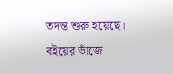তদন্ত শুরু হয়েছে।
বইয়ের ভাঁজে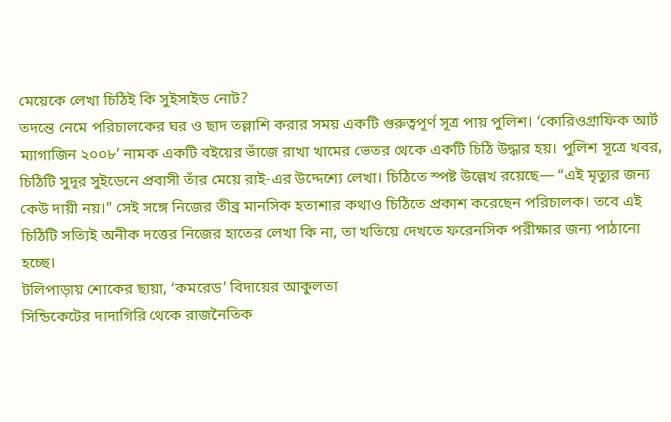মেয়েকে লেখা চিঠিই কি সুইসাইড নোট?
তদন্তে নেমে পরিচালকের ঘর ও ছাদ তল্লাশি করার সময় একটি গুরুত্বপূর্ণ সূত্র পায় পুলিশ। ‘কোরিওগ্রাফিক আর্ট ম্যাগাজিন ২০০৮’ নামক একটি বইয়ের ভাঁজে রাখা খামের ভেতর থেকে একটি চিঠি উদ্ধার হয়। পুলিশ সূত্রে খবর, চিঠিটি সুদূর সুইডেনে প্রবাসী তাঁর মেয়ে রাই-এর উদ্দেশ্যে লেখা। চিঠিতে স্পষ্ট উল্লেখ রয়েছে— “এই মৃত্যুর জন্য কেউ দায়ী নয়।” সেই সঙ্গে নিজের তীব্র মানসিক হতাশার কথাও চিঠিতে প্রকাশ করেছেন পরিচালক। তবে এই চিঠিটি সত্যিই অনীক দত্তের নিজের হাতের লেখা কি না, তা খতিয়ে দেখতে ফরেনসিক পরীক্ষার জন্য পাঠানো হচ্ছে।
টলিপাড়ায় শোকের ছায়া, ‘কমরেড’ বিদায়ের আকুলতা
সিন্ডিকেটের দাদাগিরি থেকে রাজনৈতিক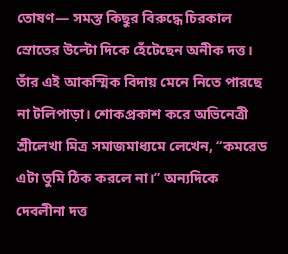তোষণ— সমস্ত কিছুর বিরুদ্ধে চিরকাল স্রোতের উল্টো দিকে হেঁটেছেন অনীক দত্ত। তাঁর এই আকস্মিক বিদায় মেনে নিতে পারছে না টলিপাড়া। শোকপ্রকাশ করে অভিনেত্রী শ্রীলেখা মিত্র সমাজমাধ্যমে লেখেন, “কমরেড এটা তুমি ঠিক করলে না।” অন্যদিকে দেবলীনা দত্ত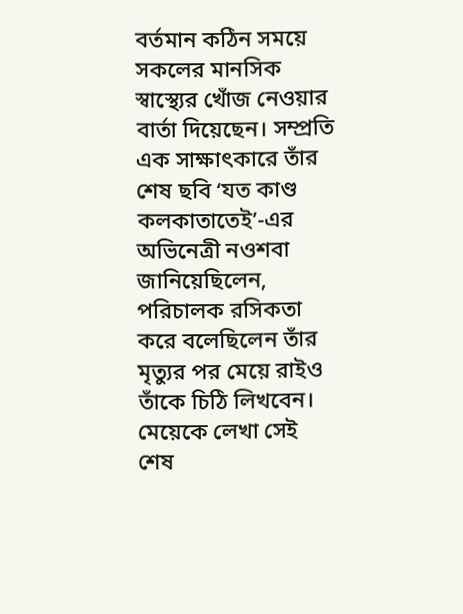বর্তমান কঠিন সময়ে সকলের মানসিক স্বাস্থ্যের খোঁজ নেওয়ার বার্তা দিয়েছেন। সম্প্রতি এক সাক্ষাৎকারে তাঁর শেষ ছবি ‘যত কাণ্ড কলকাতাতেই’-এর অভিনেত্রী নওশবা জানিয়েছিলেন, পরিচালক রসিকতা করে বলেছিলেন তাঁর মৃত্যুর পর মেয়ে রাইও তাঁকে চিঠি লিখবেন। মেয়েকে লেখা সেই শেষ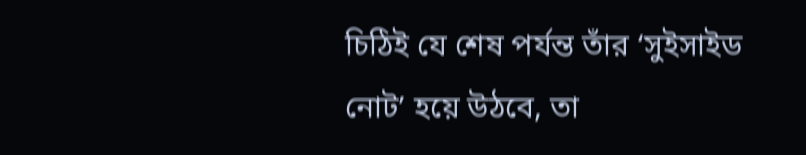চিঠিই যে শেষ পর্যন্ত তাঁর ‘সুইসাইড নোট’ হয়ে উঠবে, তা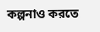কল্পনাও করতে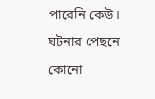পারেনি কেউ।
ঘটনার পেছনে কোনো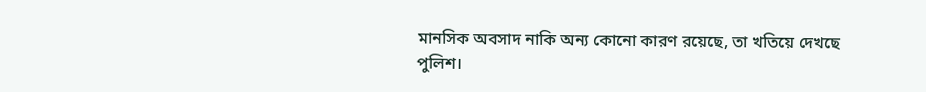মানসিক অবসাদ নাকি অন্য কোনো কারণ রয়েছে, তা খতিয়ে দেখছে পুলিশ।